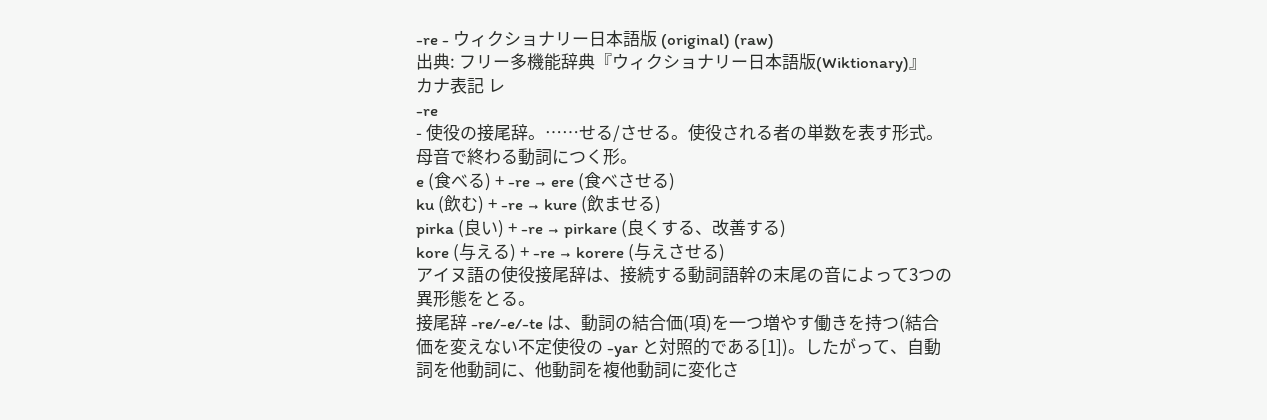-re - ウィクショナリー日本語版 (original) (raw)
出典: フリー多機能辞典『ウィクショナリー日本語版(Wiktionary)』
カナ表記 レ
-re
- 使役の接尾辞。……せる/させる。使役される者の単数を表す形式。母音で終わる動詞につく形。
e (食べる) + -re → ere (食べさせる)
ku (飲む) + -re → kure (飲ませる)
pirka (良い) + -re → pirkare (良くする、改善する)
kore (与える) + -re → korere (与えさせる)
アイヌ語の使役接尾辞は、接続する動詞語幹の末尾の音によって3つの異形態をとる。
接尾辞 -re/-e/-te は、動詞の結合価(項)を一つ増やす働きを持つ(結合価を変えない不定使役の -yar と対照的である[1])。したがって、自動詞を他動詞に、他動詞を複他動詞に変化さ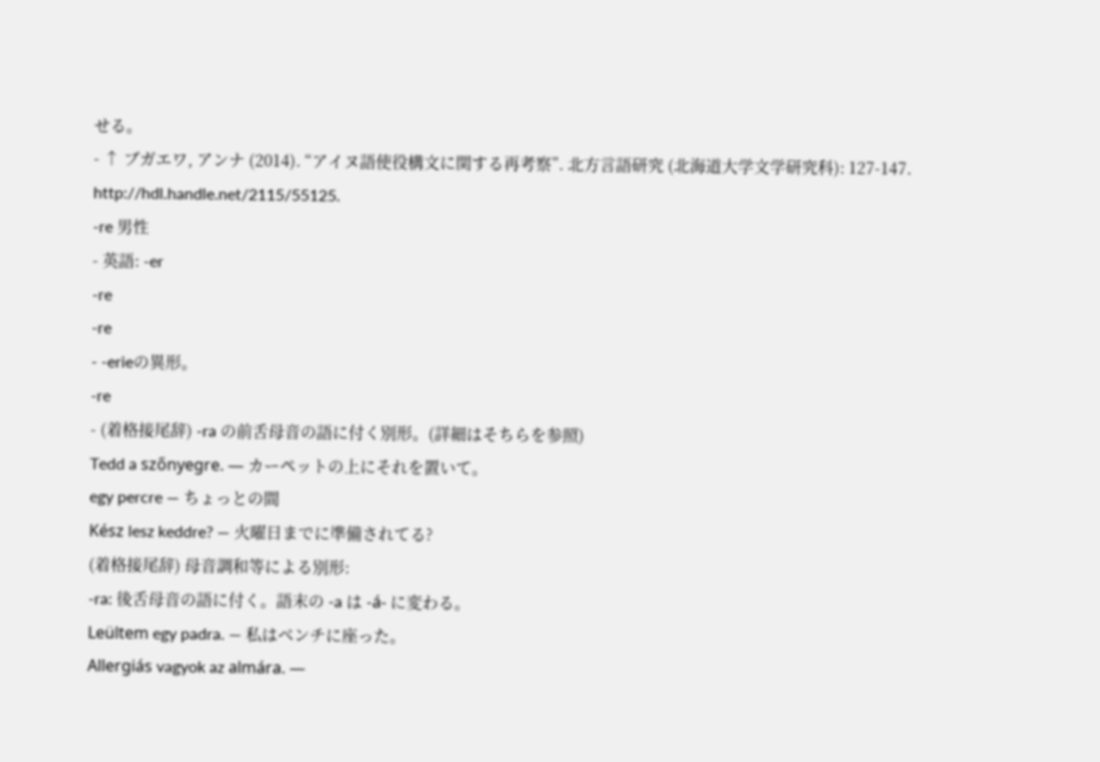せる。
- ↑ ブガエワ, アンナ (2014). “アイヌ語使役構文に関する再考察”. 北方言語研究 (北海道大学文学研究科): 127-147. http://hdl.handle.net/2115/55125.
-re 男性
- 英語: -er
-re
-re
- -erieの異形。
-re
- (着格接尾辞) -ra の前舌母音の語に付く別形。(詳細はそちらを参照)
Tedd a szőnyegre. ― カーペットの上にそれを置いて。
egy percre ― ちょっとの間
Kész lesz keddre? ― 火曜日までに準備されてる?
(着格接尾辞) 母音調和等による別形:
-ra: 後舌母音の語に付く。語末の -a は -á- に変わる。
Leültem egy padra. ― 私はベンチに座った。
Allergiás vagyok az almára. ―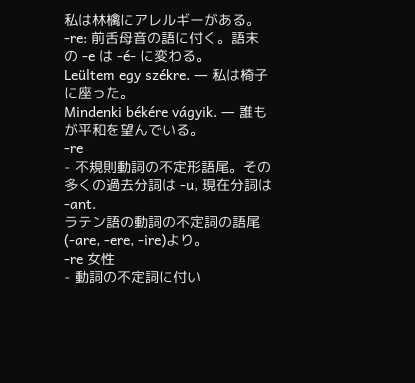私は林檎にアレルギーがある。
-re: 前舌母音の語に付く。語末の -e は -é- に変わる。
Leültem egy székre. ― 私は椅子に座った。
Mindenki békére vágyik. ― 誰もが平和を望んでいる。
-re
- 不規則動詞の不定形語尾。その多くの過去分詞は -u, 現在分詞は -ant.
ラテン語の動詞の不定詞の語尾(-are, -ere, -ire)より。
-re 女性
- 動詞の不定詞に付い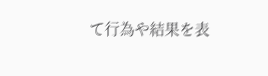て行為や結果を表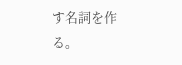す名詞を作る。